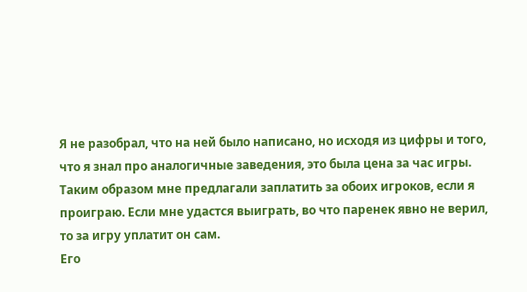Я не разобрал, что на ней было написано, но исходя из цифры и того, что я знал про аналогичные заведения, это была цена за час игры. Таким образом мне предлагали заплатить за обоих игроков, если я проиграю. Если мне удастся выиграть, во что паренек явно не верил, то за игру уплатит он сам.
Его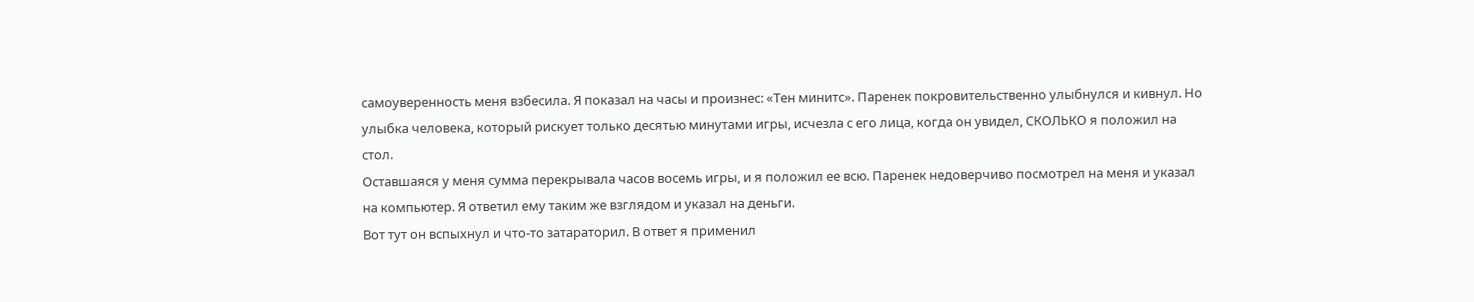самоуверенность меня взбесила. Я показал на часы и произнес: «Тен минитс». Паренек покровительственно улыбнулся и кивнул. Но улыбка человека, который рискует только десятью минутами игры, исчезла с его лица, когда он увидел, СКОЛЬКО я положил на стол.
Оставшаяся у меня сумма перекрывала часов восемь игры, и я положил ее всю. Паренек недоверчиво посмотрел на меня и указал на компьютер. Я ответил ему таким же взглядом и указал на деньги.
Вот тут он вспыхнул и что-то затараторил. В ответ я применил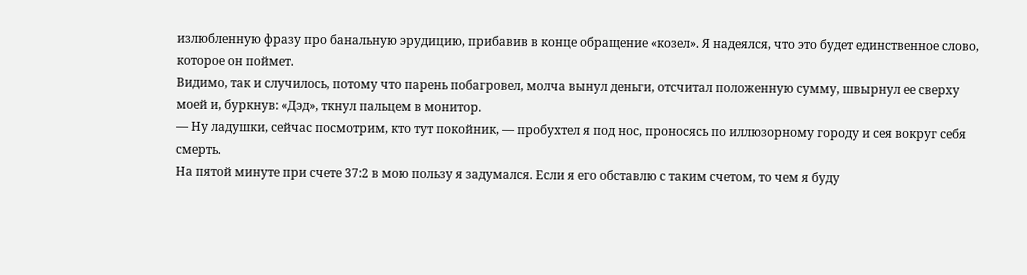излюбленную фразу про банальную эрудицию, прибавив в конце обращение «козел». Я надеялся, что это будет единственное слово, которое он поймет.
Видимо, так и случилось, потому что парень побагровел, молча вынул деньги, отсчитал положенную сумму, швырнул ее сверху моей и, буркнув: «Дэд», ткнул пальцем в монитор.
— Ну ладушки, сейчас посмотрим, кто тут покойник, — пробухтел я под нос, проносясь по иллюзорному городу и сея вокруг себя смерть.
На пятой минуте при счете 37:2 в мою пользу я задумался. Если я его обставлю с таким счетом, то чем я буду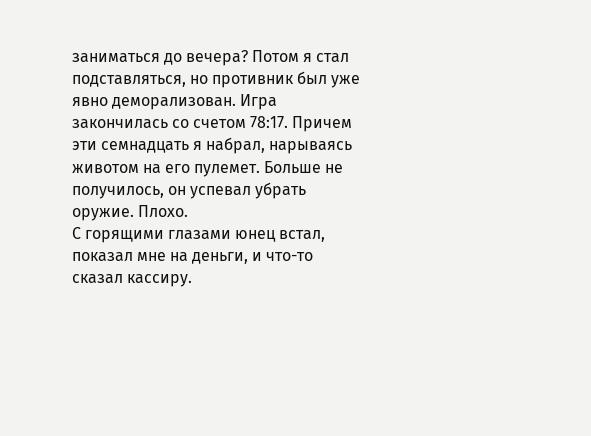заниматься до вечера? Потом я стал подставляться, но противник был уже явно деморализован. Игра закончилась со счетом 78:17. Причем эти семнадцать я набрал, нарываясь животом на его пулемет. Больше не получилось, он успевал убрать оружие. Плохо.
С горящими глазами юнец встал, показал мне на деньги, и что-то сказал кассиру.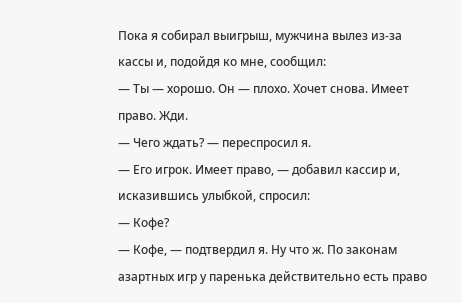Пока я собирал выигрыш, мужчина вылез из-за кассы и, подойдя ко мне, сообщил:
— Ты — хорошо. Он — плохо. Хочет снова. Имеет право. Жди.
— Чего ждать? — переспросил я.
— Его игрок. Имеет право, — добавил кассир и, исказившись улыбкой, спросил:
— Кофе?
— Кофе, — подтвердил я. Ну что ж. По законам азартных игр у паренька действительно есть право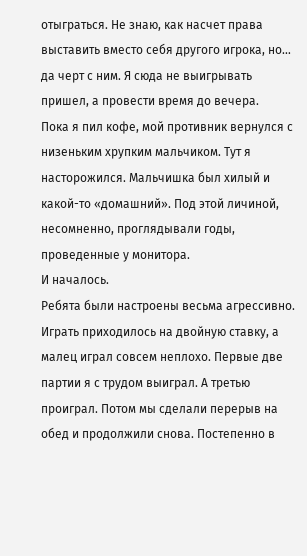отыграться. Не знаю, как насчет права выставить вместо себя другого игрока, но… да черт с ним. Я сюда не выигрывать пришел, а провести время до вечера.
Пока я пил кофе, мой противник вернулся с низеньким хрупким мальчиком. Тут я насторожился. Мальчишка был хилый и какой-то «домашний». Под этой личиной, несомненно, проглядывали годы, проведенные у монитора.
И началось.
Ребята были настроены весьма агрессивно. Играть приходилось на двойную ставку, а малец играл совсем неплохо. Первые две партии я с трудом выиграл. А третью проиграл. Потом мы сделали перерыв на обед и продолжили снова. Постепенно в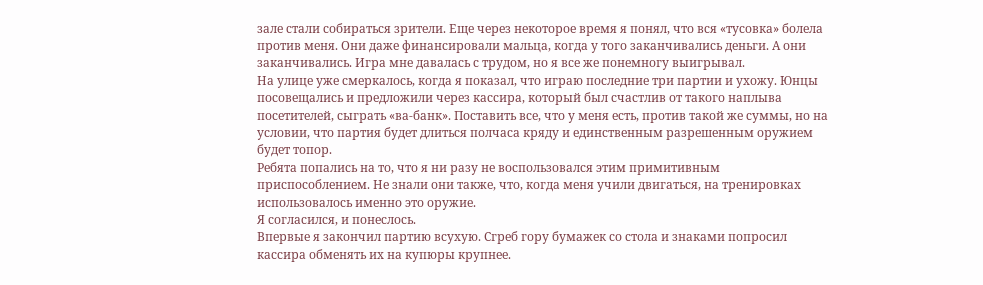зале стали собираться зрители. Еще через некоторое время я понял, что вся «тусовка» болела против меня. Они даже финансировали мальца, когда у того заканчивались деньги. А они заканчивались. Игра мне давалась с трудом, но я все же понемногу выигрывал.
На улице уже смеркалось, когда я показал, что играю последние три партии и ухожу. Юнцы посовещались и предложили через кассира, который был счастлив от такого наплыва посетителей, сыграть «ва-банк». Поставить все, что у меня есть, против такой же суммы, но на условии, что партия будет длиться полчаса кряду и единственным разрешенным оружием будет топор.
Ребята попались на то, что я ни разу не воспользовался этим примитивным приспособлением. Не знали они также, что, когда меня учили двигаться, на тренировках использовалось именно это оружие.
Я согласился, и понеслось.
Впервые я закончил партию всухую. Сгреб гору бумажек со стола и знаками попросил кассира обменять их на купюры крупнее.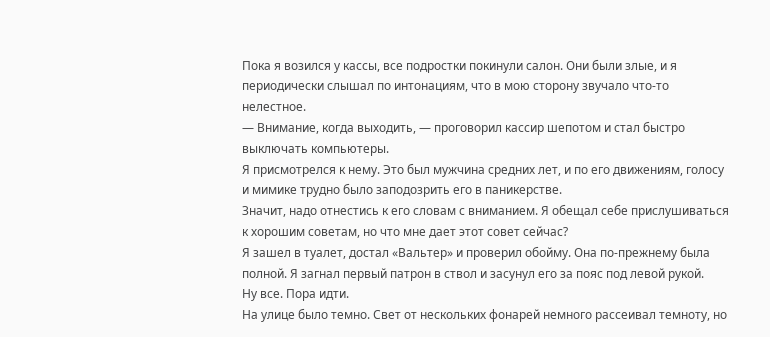Пока я возился у кассы, все подростки покинули салон. Они были злые, и я периодически слышал по интонациям, что в мою сторону звучало что-то нелестное.
— Внимание, когда выходить, — проговорил кассир шепотом и стал быстро выключать компьютеры.
Я присмотрелся к нему. Это был мужчина средних лет, и по его движениям, голосу и мимике трудно было заподозрить его в паникерстве.
Значит, надо отнестись к его словам с вниманием. Я обещал себе прислушиваться к хорошим советам, но что мне дает этот совет сейчас?
Я зашел в туалет, достал «Вальтер» и проверил обойму. Она по-прежнему была полной. Я загнал первый патрон в ствол и засунул его за пояс под левой рукой.
Ну все. Пора идти.
На улице было темно. Свет от нескольких фонарей немного рассеивал темноту, но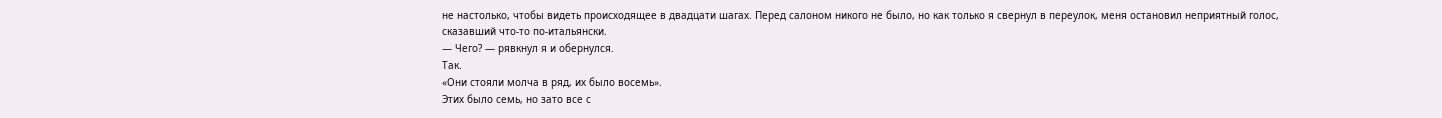не настолько, чтобы видеть происходящее в двадцати шагах. Перед салоном никого не было, но как только я свернул в переулок, меня остановил неприятный голос, сказавший что-то по-итальянски.
— Чего? — рявкнул я и обернулся.
Так.
«Они стояли молча в ряд, их было восемь».
Этих было семь, но зато все с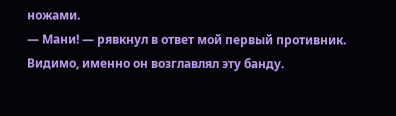ножами.
— Мани! — рявкнул в ответ мой первый противник. Видимо, именно он возглавлял эту банду.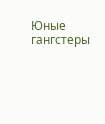Юные гангстеры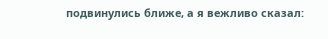подвинулись ближе, а я вежливо сказал: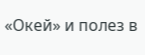«Окей» и полез в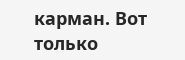карман. Вот только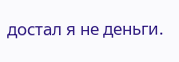достал я не деньги.